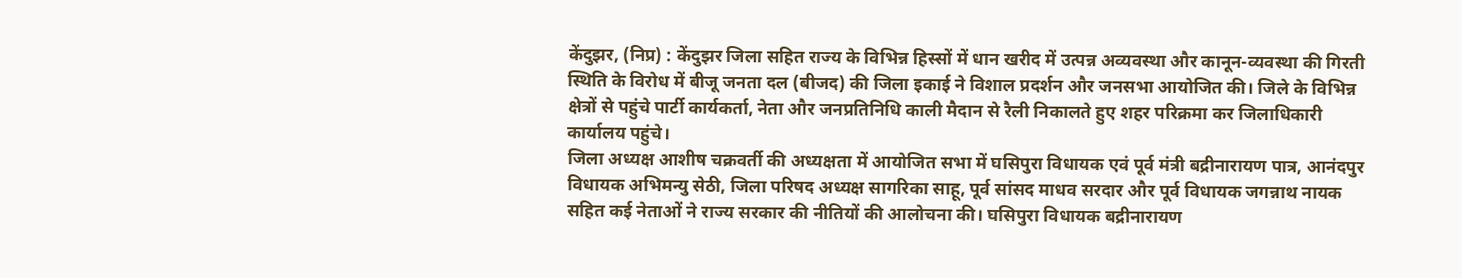केंदुझर, (निप्र) : केंदुझर जिला सहित राज्य के विभिन्न हिस्सों में धान खरीद में उत्पन्न अव्यवस्था और कानून-व्यवस्था की गिरती स्थिति के विरोध में बीजू जनता दल (बीजद) की जिला इकाई ने विशाल प्रदर्शन और जनसभा आयोजित की। जिले के विभिन्न क्षेत्रों से पहुंचे पार्टी कार्यकर्ता, नेता और जनप्रतिनिधि काली मैदान से रैली निकालते हुए शहर परिक्रमा कर जिलाधिकारी कार्यालय पहुंचे।
जिला अध्यक्ष आशीष चक्रवर्ती की अध्यक्षता में आयोजित सभा में घसिपुरा विधायक एवं पूर्व मंत्री बद्रीनारायण पात्र, आनंदपुर विधायक अभिमन्यु सेठी, जिला परिषद अध्यक्ष सागरिका साहू, पूर्व सांसद माधव सरदार और पूर्व विधायक जगन्नाथ नायक सहित कई नेताओं ने राज्य सरकार की नीतियों की आलोचना की। घसिपुरा विधायक बद्रीनारायण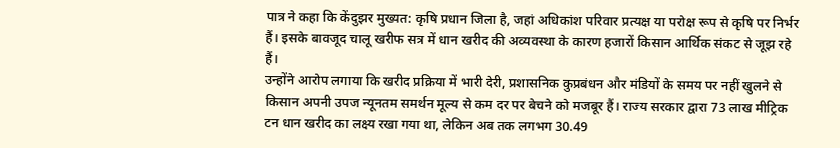पात्र ने कहा कि केंदुझर मुख्यत: कृषि प्रधान जिला है, जहां अधिकांश परिवार प्रत्यक्ष या परोक्ष रूप से कृषि पर निर्भर हैं। इसके बावजूद चालू खरीफ सत्र में धान खरीद की अव्यवस्था के कारण हजारों किसान आर्थिक संकट से जूझ रहे हैं।
उन्होंने आरोप लगाया कि खरीद प्रक्रिया में भारी देरी, प्रशासनिक कुप्रबंधन और मंडियों के समय पर नहीं खुलने से किसान अपनी उपज न्यूनतम समर्थन मूल्य से कम दर पर बेचने को मजबूर हैं। राज्य सरकार द्वारा 73 लाख मीट्रिक टन धान खरीद का लक्ष्य रखा गया था, लेकिन अब तक लगभग 30.49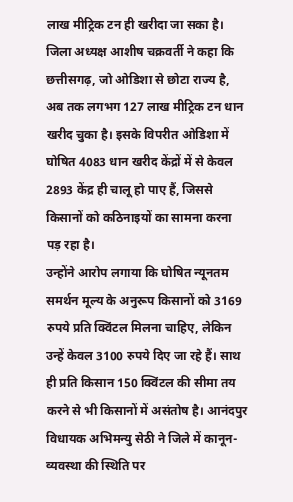लाख मीट्रिक टन ही खरीदा जा सका है। जिला अध्यक्ष आशीष चक्रवर्ती ने कहा कि छत्तीसगढ़, जो ओडिशा से छोटा राज्य है, अब तक लगभग 127 लाख मीट्रिक टन धान खरीद चुका है। इसके विपरीत ओडिशा में घोषित 4083 धान खरीद केंद्रों में से केवल 2893 केंद्र ही चालू हो पाए हैं, जिससे किसानों को कठिनाइयों का सामना करना पड़ रहा है।
उन्होंने आरोप लगाया कि घोषित न्यूनतम समर्थन मूल्य के अनुरूप किसानों को 3169 रुपये प्रति क्विंटल मिलना चाहिए, लेकिन उन्हें केवल 3100 रुपये दिए जा रहे हैं। साथ ही प्रति किसान 150 क्विंटल की सीमा तय करने से भी किसानों में असंतोष है। आनंदपुर विधायक अभिमन्यु सेठी ने जिले में कानून-व्यवस्था की स्थिति पर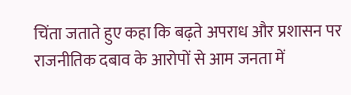चिंता जताते हुए कहा कि बढ़ते अपराध और प्रशासन पर राजनीतिक दबाव के आरोपों से आम जनता में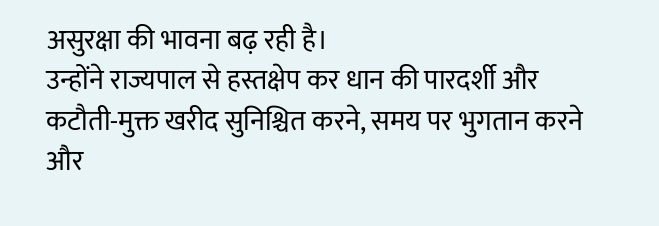असुरक्षा की भावना बढ़ रही है।
उन्होंने राज्यपाल से हस्तक्षेप कर धान की पारदर्शी और कटौती-मुक्त खरीद सुनिश्चित करने, समय पर भुगतान करने और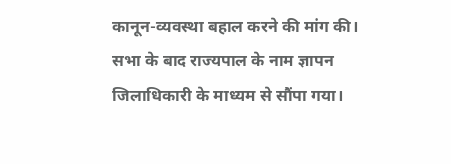कानून-व्यवस्था बहाल करने की मांग की। सभा के बाद राज्यपाल के नाम ज्ञापन जिलाधिकारी के माध्यम से सौंपा गया।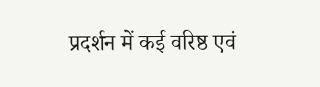प्रदर्शन में कई वरिष्ठ एवं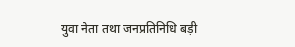युवा नेता तथा जनप्रतिनिधि बड़ी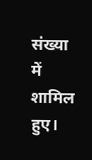संख्या में शामिल हुए।